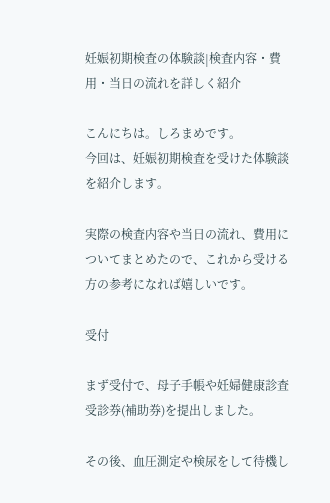妊娠初期検査の体験談|検査内容・費用・当日の流れを詳しく紹介

こんにちは。しろまめです。
今回は、妊娠初期検査を受けた体験談を紹介します。

実際の検査内容や当日の流れ、費用についてまとめたので、これから受ける方の参考になれば嬉しいです。

受付

まず受付で、母子手帳や妊婦健康診査受診券(補助券)を提出しました。

その後、血圧測定や検尿をして待機し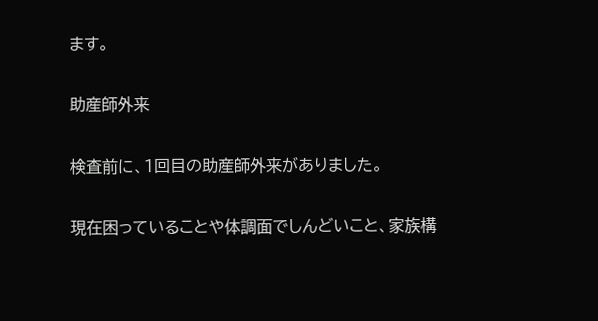ます。

助産師外来

検査前に、1回目の助産師外来がありました。

現在困っていることや体調面でしんどいこと、家族構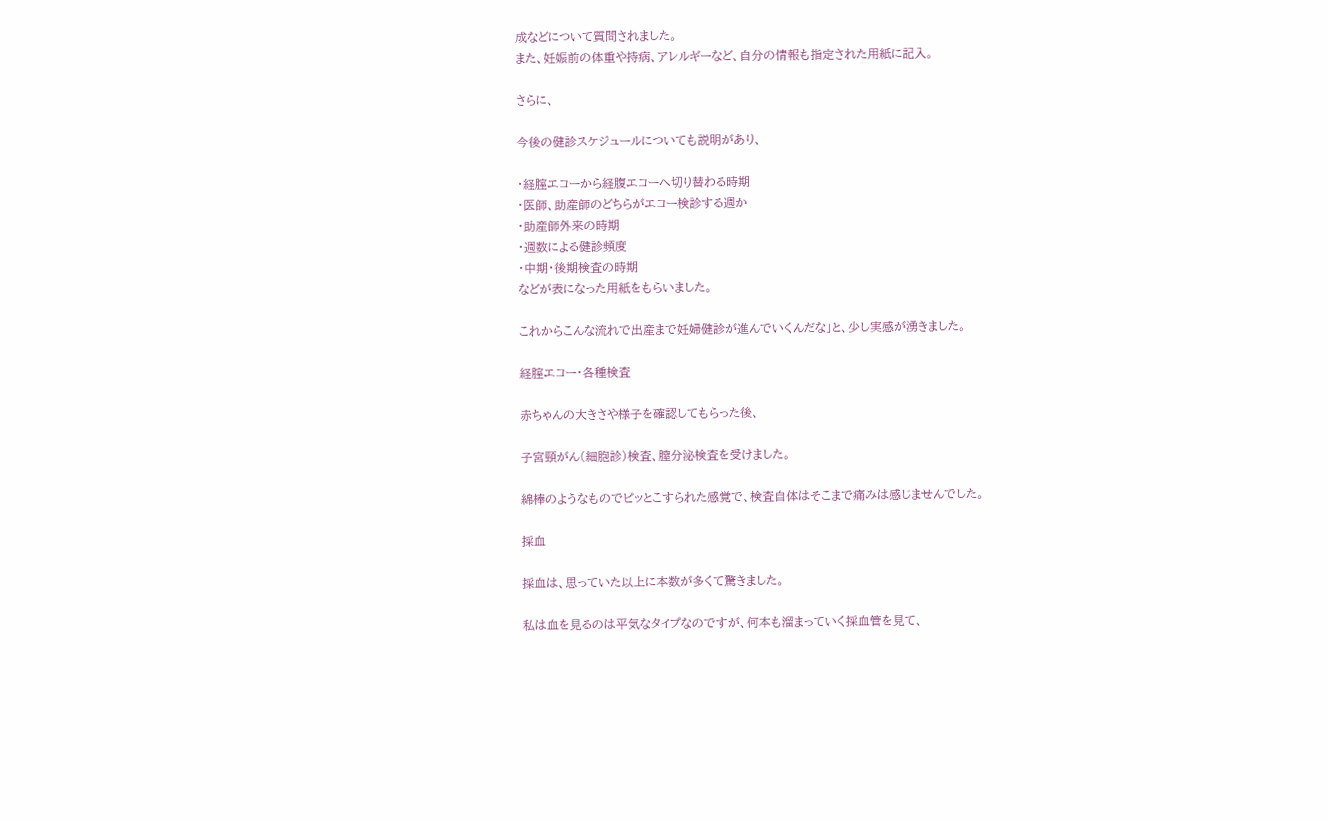成などについて質問されました。
また、妊娠前の体重や持病、アレルギーなど、自分の情報も指定された用紙に記入。

さらに、

今後の健診スケジュールについても説明があり、

・経腟エコーから経腹エコーへ切り替わる時期
・医師、助産師のどちらがエコー検診する週か
・助産師外来の時期
・週数による健診頻度
・中期・後期検査の時期
などが表になった用紙をもらいました。

これからこんな流れで出産まで妊婦健診が進んでいくんだな」と、少し実感が湧きました。

経腟エコー・各種検査

赤ちゃんの大きさや様子を確認してもらった後、

子宮頸がん(細胞診)検査、膣分泌検査を受けました。

綿棒のようなものでピッとこすられた感覚で、検査自体はそこまで痛みは感じませんでした。

採血

採血は、思っていた以上に本数が多くて驚きました。

私は血を見るのは平気なタイプなのですが、何本も溜まっていく採血管を見て、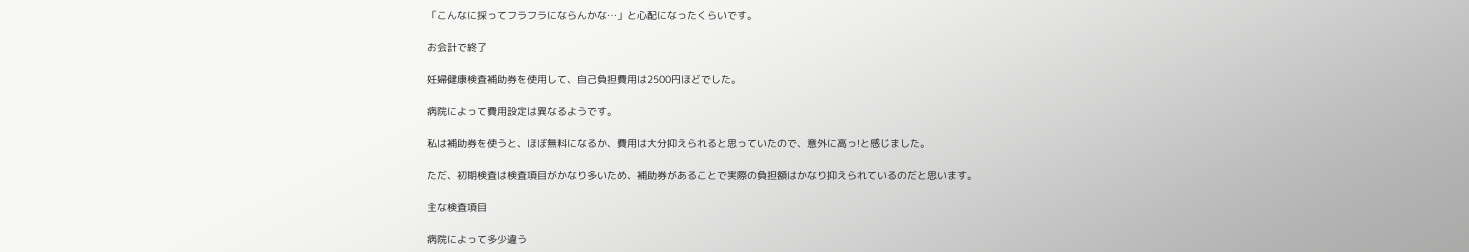「こんなに採ってフラフラにならんかな…」と心配になったくらいです。

お会計で終了

妊婦健康検査補助券を使用して、自己負担費用は2500円ほどでした。

病院によって費用設定は異なるようです。

私は補助券を使うと、ほぼ無料になるか、費用は大分抑えられると思っていたので、意外に高っ!と感じました。

ただ、初期検査は検査項目がかなり多いため、補助券があることで実際の負担額はかなり抑えられているのだと思います。

主な検査項目

病院によって多少違う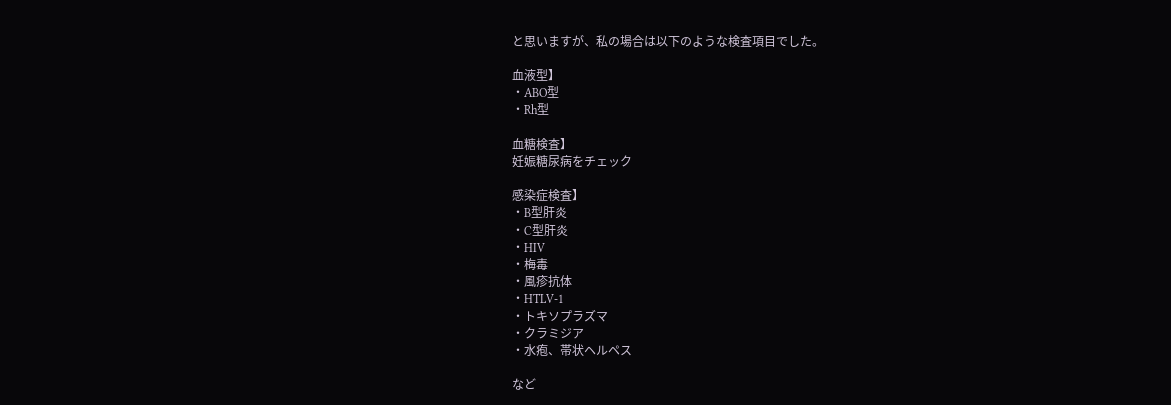と思いますが、私の場合は以下のような検査項目でした。

血液型】
・ABO型
・Rh型

血糖検査】
妊娠糖尿病をチェック

感染症検査】
・B型肝炎
・C型肝炎
・HIV
・梅毒
・風疹抗体
・HTLV-1
・トキソプラズマ
・クラミジア
・水疱、帯状ヘルペス

など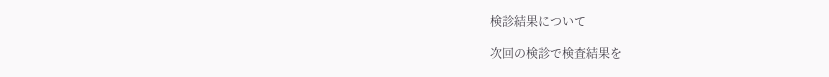検診結果について

次回の検診で検査結果を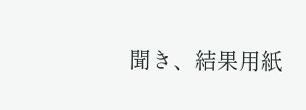聞き、結果用紙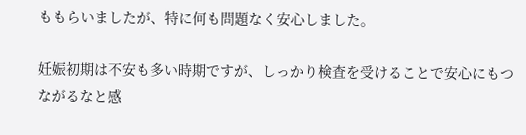ももらいましたが、特に何も問題なく安心しました。

妊娠初期は不安も多い時期ですが、しっかり検査を受けることで安心にもつながるなと感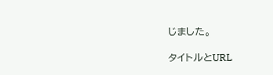じました。

タイトルとURL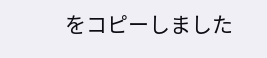をコピーしました